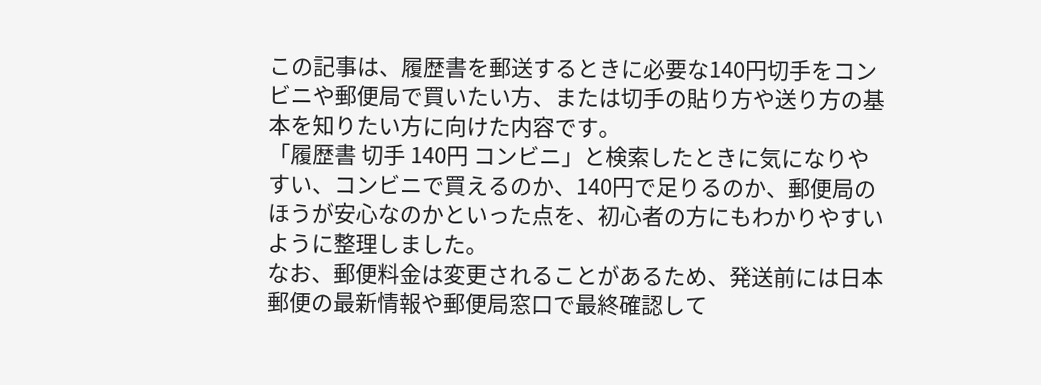この記事は、履歴書を郵送するときに必要な140円切手をコンビニや郵便局で買いたい方、または切手の貼り方や送り方の基本を知りたい方に向けた内容です。
「履歴書 切手 140円 コンビニ」と検索したときに気になりやすい、コンビニで買えるのか、140円で足りるのか、郵便局のほうが安心なのかといった点を、初心者の方にもわかりやすいように整理しました。
なお、郵便料金は変更されることがあるため、発送前には日本郵便の最新情報や郵便局窓口で最終確認して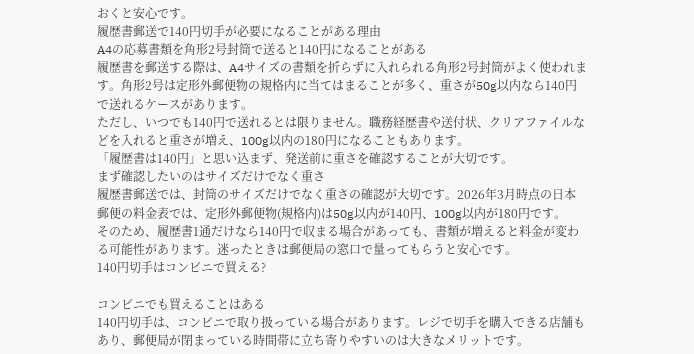おくと安心です。
履歴書郵送で140円切手が必要になることがある理由
A4の応募書類を角形2号封筒で送ると140円になることがある
履歴書を郵送する際は、A4サイズの書類を折らずに入れられる角形2号封筒がよく使われます。角形2号は定形外郵便物の規格内に当てはまることが多く、重さが50g以内なら140円で送れるケースがあります。
ただし、いつでも140円で送れるとは限りません。職務経歴書や送付状、クリアファイルなどを入れると重さが増え、100g以内の180円になることもあります。
「履歴書は140円」と思い込まず、発送前に重さを確認することが大切です。
まず確認したいのはサイズだけでなく重さ
履歴書郵送では、封筒のサイズだけでなく重さの確認が大切です。2026年3月時点の日本郵便の料金表では、定形外郵便物(規格内)は50g以内が140円、100g以内が180円です。
そのため、履歴書1通だけなら140円で収まる場合があっても、書類が増えると料金が変わる可能性があります。迷ったときは郵便局の窓口で量ってもらうと安心です。
140円切手はコンビニで買える?

コンビニでも買えることはある
140円切手は、コンビニで取り扱っている場合があります。レジで切手を購入できる店舗もあり、郵便局が閉まっている時間帯に立ち寄りやすいのは大きなメリットです。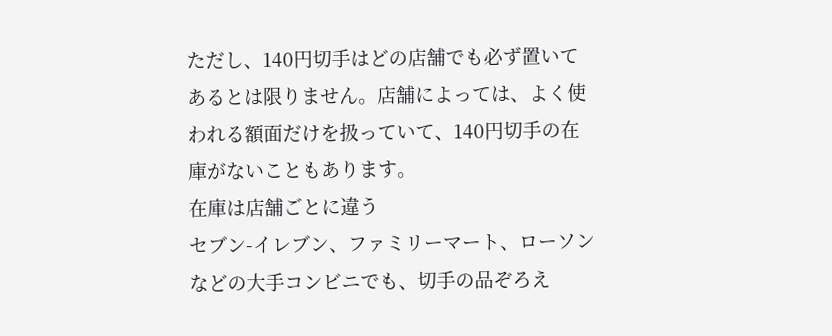ただし、140円切手はどの店舗でも必ず置いてあるとは限りません。店舗によっては、よく使われる額面だけを扱っていて、140円切手の在庫がないこともあります。
在庫は店舗ごとに違う
セブン-イレブン、ファミリーマート、ローソンなどの大手コンビニでも、切手の品ぞろえ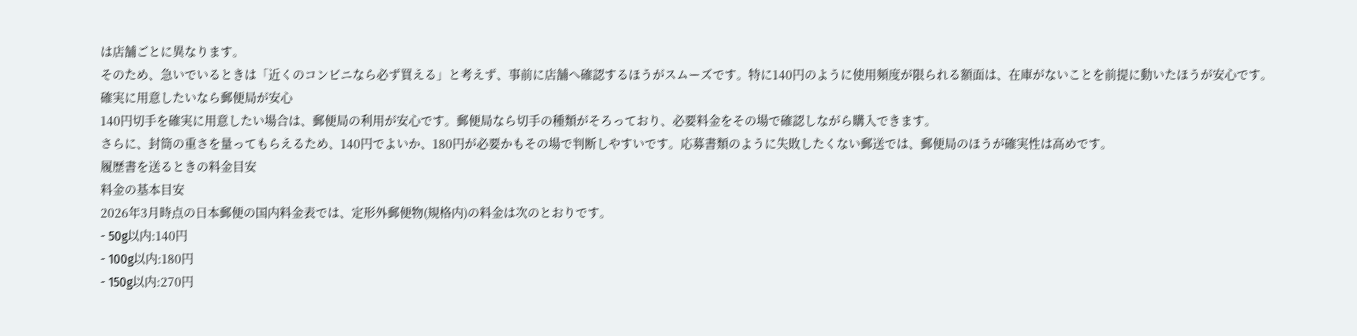は店舗ごとに異なります。
そのため、急いでいるときは「近くのコンビニなら必ず買える」と考えず、事前に店舗へ確認するほうがスムーズです。特に140円のように使用頻度が限られる額面は、在庫がないことを前提に動いたほうが安心です。
確実に用意したいなら郵便局が安心
140円切手を確実に用意したい場合は、郵便局の利用が安心です。郵便局なら切手の種類がそろっており、必要料金をその場で確認しながら購入できます。
さらに、封筒の重さを量ってもらえるため、140円でよいか、180円が必要かもその場で判断しやすいです。応募書類のように失敗したくない郵送では、郵便局のほうが確実性は高めです。
履歴書を送るときの料金目安
料金の基本目安
2026年3月時点の日本郵便の国内料金表では、定形外郵便物(規格内)の料金は次のとおりです。
- 50g以内:140円
- 100g以内:180円
- 150g以内:270円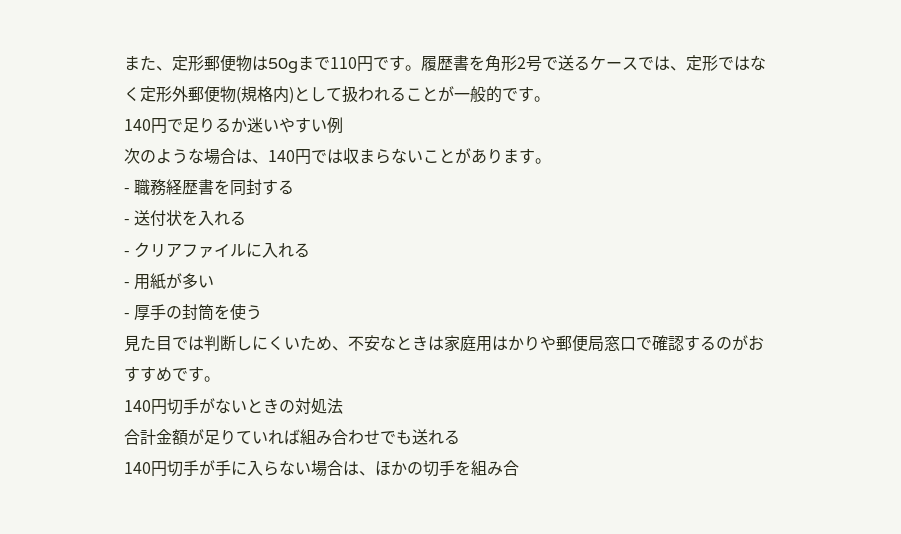また、定形郵便物は50gまで110円です。履歴書を角形2号で送るケースでは、定形ではなく定形外郵便物(規格内)として扱われることが一般的です。
140円で足りるか迷いやすい例
次のような場合は、140円では収まらないことがあります。
- 職務経歴書を同封する
- 送付状を入れる
- クリアファイルに入れる
- 用紙が多い
- 厚手の封筒を使う
見た目では判断しにくいため、不安なときは家庭用はかりや郵便局窓口で確認するのがおすすめです。
140円切手がないときの対処法
合計金額が足りていれば組み合わせでも送れる
140円切手が手に入らない場合は、ほかの切手を組み合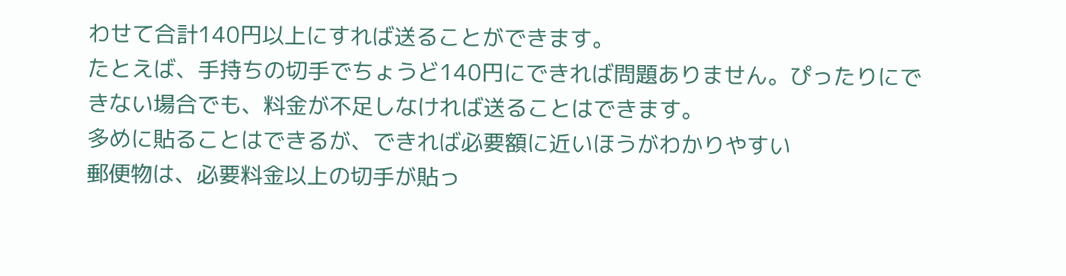わせて合計140円以上にすれば送ることができます。
たとえば、手持ちの切手でちょうど140円にできれば問題ありません。ぴったりにできない場合でも、料金が不足しなければ送ることはできます。
多めに貼ることはできるが、できれば必要額に近いほうがわかりやすい
郵便物は、必要料金以上の切手が貼っ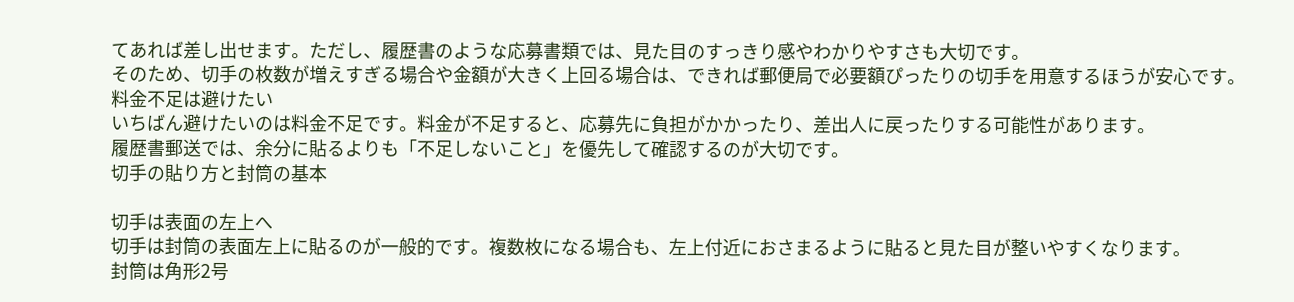てあれば差し出せます。ただし、履歴書のような応募書類では、見た目のすっきり感やわかりやすさも大切です。
そのため、切手の枚数が増えすぎる場合や金額が大きく上回る場合は、できれば郵便局で必要額ぴったりの切手を用意するほうが安心です。
料金不足は避けたい
いちばん避けたいのは料金不足です。料金が不足すると、応募先に負担がかかったり、差出人に戻ったりする可能性があります。
履歴書郵送では、余分に貼るよりも「不足しないこと」を優先して確認するのが大切です。
切手の貼り方と封筒の基本

切手は表面の左上へ
切手は封筒の表面左上に貼るのが一般的です。複数枚になる場合も、左上付近におさまるように貼ると見た目が整いやすくなります。
封筒は角形2号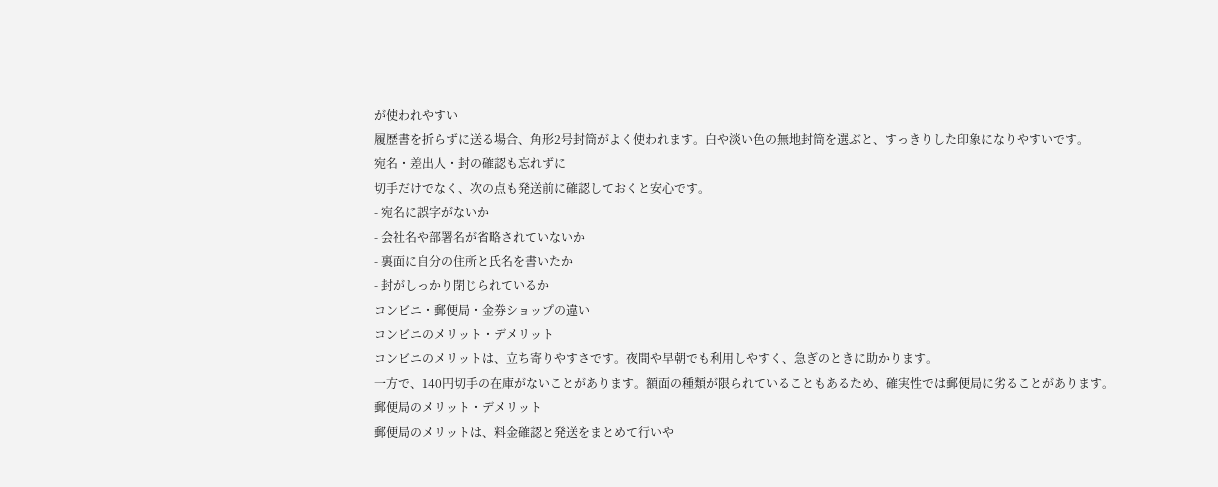が使われやすい
履歴書を折らずに送る場合、角形2号封筒がよく使われます。白や淡い色の無地封筒を選ぶと、すっきりした印象になりやすいです。
宛名・差出人・封の確認も忘れずに
切手だけでなく、次の点も発送前に確認しておくと安心です。
- 宛名に誤字がないか
- 会社名や部署名が省略されていないか
- 裏面に自分の住所と氏名を書いたか
- 封がしっかり閉じられているか
コンビニ・郵便局・金券ショップの違い
コンビニのメリット・デメリット
コンビニのメリットは、立ち寄りやすさです。夜間や早朝でも利用しやすく、急ぎのときに助かります。
一方で、140円切手の在庫がないことがあります。額面の種類が限られていることもあるため、確実性では郵便局に劣ることがあります。
郵便局のメリット・デメリット
郵便局のメリットは、料金確認と発送をまとめて行いや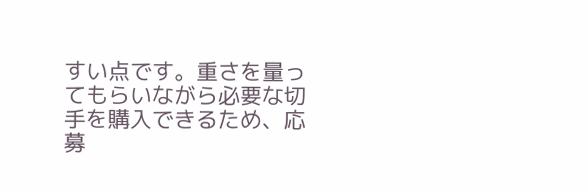すい点です。重さを量ってもらいながら必要な切手を購入できるため、応募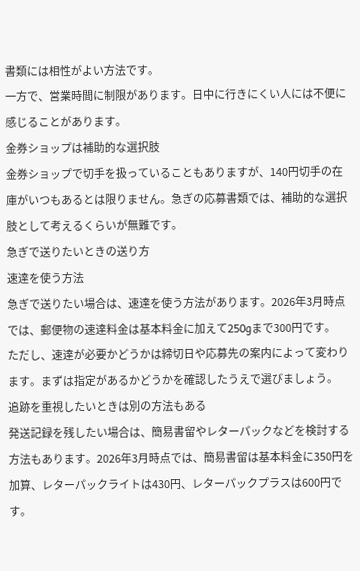書類には相性がよい方法です。
一方で、営業時間に制限があります。日中に行きにくい人には不便に感じることがあります。
金券ショップは補助的な選択肢
金券ショップで切手を扱っていることもありますが、140円切手の在庫がいつもあるとは限りません。急ぎの応募書類では、補助的な選択肢として考えるくらいが無難です。
急ぎで送りたいときの送り方
速達を使う方法
急ぎで送りたい場合は、速達を使う方法があります。2026年3月時点では、郵便物の速達料金は基本料金に加えて250gまで300円です。
ただし、速達が必要かどうかは締切日や応募先の案内によって変わります。まずは指定があるかどうかを確認したうえで選びましょう。
追跡を重視したいときは別の方法もある
発送記録を残したい場合は、簡易書留やレターパックなどを検討する方法もあります。2026年3月時点では、簡易書留は基本料金に350円を加算、レターパックライトは430円、レターパックプラスは600円です。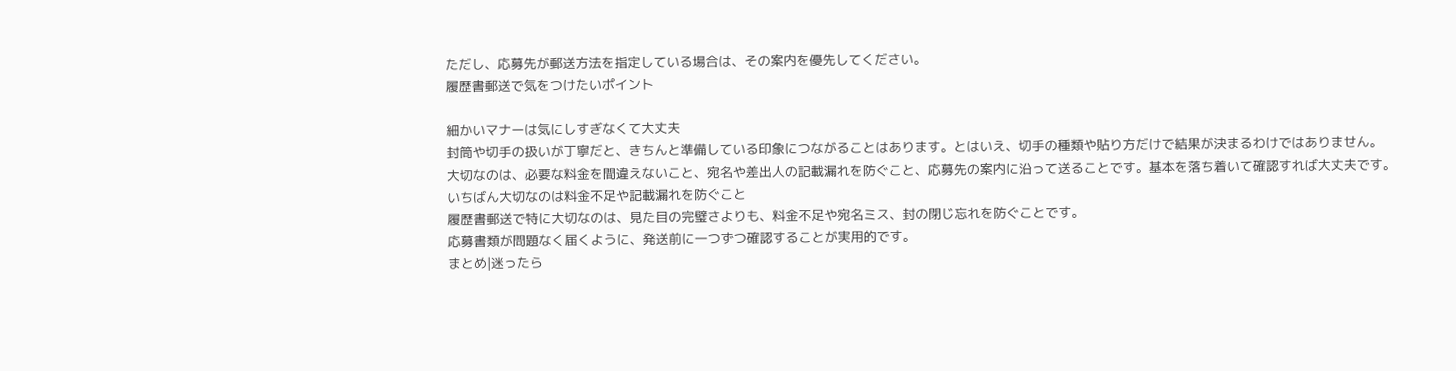ただし、応募先が郵送方法を指定している場合は、その案内を優先してください。
履歴書郵送で気をつけたいポイント

細かいマナーは気にしすぎなくて大丈夫
封筒や切手の扱いが丁寧だと、きちんと準備している印象につながることはあります。とはいえ、切手の種類や貼り方だけで結果が決まるわけではありません。
大切なのは、必要な料金を間違えないこと、宛名や差出人の記載漏れを防ぐこと、応募先の案内に沿って送ることです。基本を落ち着いて確認すれば大丈夫です。
いちばん大切なのは料金不足や記載漏れを防ぐこと
履歴書郵送で特に大切なのは、見た目の完璧さよりも、料金不足や宛名ミス、封の閉じ忘れを防ぐことです。
応募書類が問題なく届くように、発送前に一つずつ確認することが実用的です。
まとめ|迷ったら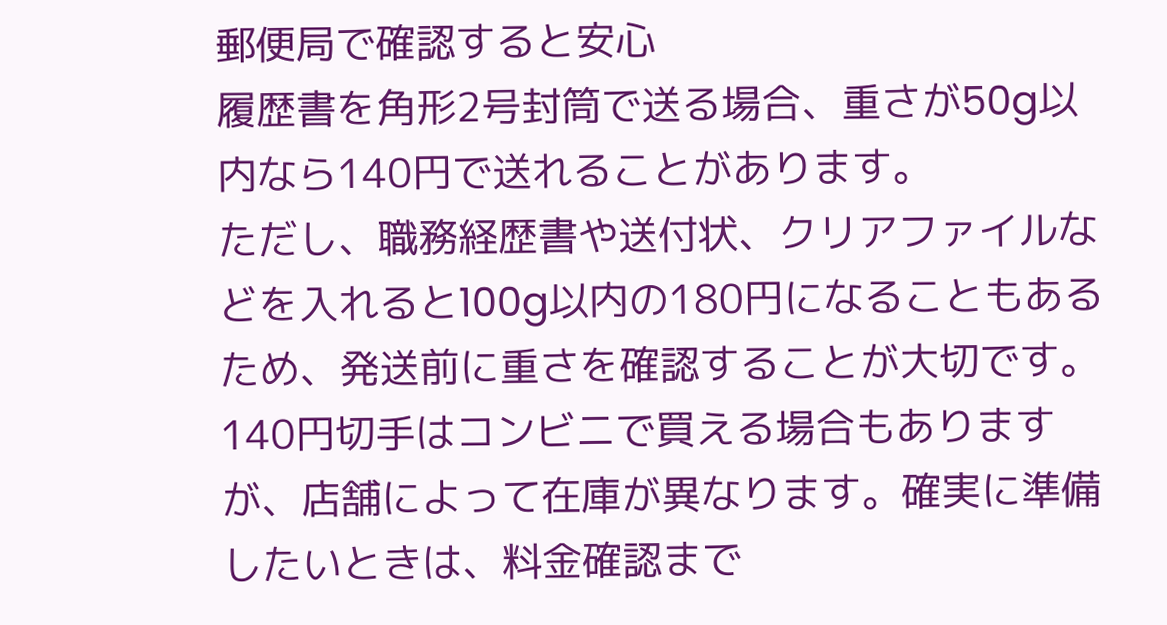郵便局で確認すると安心
履歴書を角形2号封筒で送る場合、重さが50g以内なら140円で送れることがあります。
ただし、職務経歴書や送付状、クリアファイルなどを入れると100g以内の180円になることもあるため、発送前に重さを確認することが大切です。
140円切手はコンビニで買える場合もありますが、店舗によって在庫が異なります。確実に準備したいときは、料金確認まで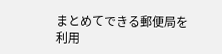まとめてできる郵便局を利用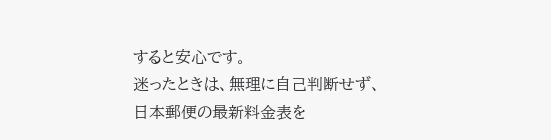すると安心です。
迷ったときは、無理に自己判断せず、日本郵便の最新料金表を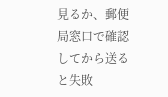見るか、郵便局窓口で確認してから送ると失敗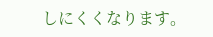しにくくなります。